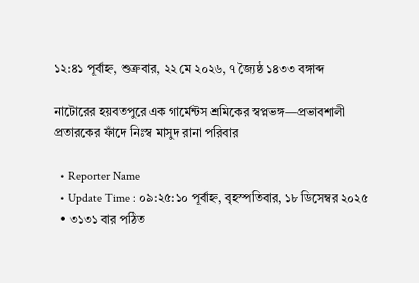১২:৪১ পূর্বাহ্ন, শুক্রবার, ২২ মে ২০২৬, ৭ জ্যৈষ্ঠ ১৪৩৩ বঙ্গাব্দ

নাটোরের হয়বতপুরে এক গার্মেন্টস শ্রমিকের স্বপ্নভঙ্গ—প্রভাবশালী প্রতারকের ফাঁদে নিঃস্ব মাসুদ রানা পরিবার

  • Reporter Name
  • Update Time : ০৯:২৫:১০ পূর্বাহ্ন, বৃহস্পতিবার, ১৮ ডিসেম্বর ২০২৫
  • ৩১৩১ বার পঠিত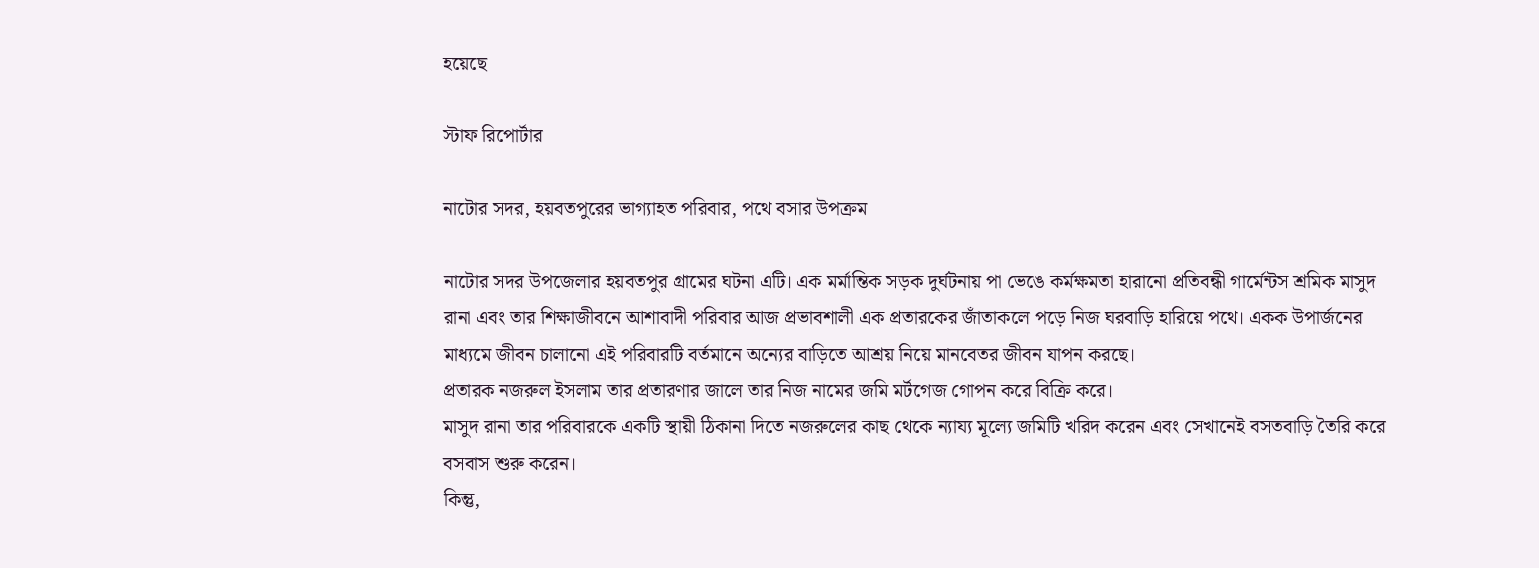হয়েছে

স্টাফ রিপোর্টার

নাটোর সদর, হয়বতপুরের ভাগ্যাহত পরিবার, পথে বসার উপক্রম

নাটোর সদর উপজেলার হয়বতপুর গ্রামের ঘটনা এটি। এক মর্মান্তিক সড়ক দুর্ঘটনায় পা ভেঙে কর্মক্ষমতা হারানো প্রতিবন্ধী গার্মেন্টস শ্রমিক মাসুদ রানা এবং তার শিক্ষাজীবনে আশাবাদী পরিবার আজ প্রভাবশালী এক প্রতারকের জাঁতাকলে পড়ে নিজ ঘরবাড়ি হারিয়ে পথে। একক উপার্জনের মাধ্যমে জীবন চালানো এই পরিবারটি বর্তমানে অন্যের বাড়িতে আশ্রয় নিয়ে মানবেতর জীবন যাপন করছে।
প্রতারক নজরুল ইসলাম তার প্রতারণার জালে তার নিজ নামের জমি মর্টগেজ গোপন করে বিক্রি করে।
মাসুদ রানা তার পরিবারকে একটি স্থায়ী ঠিকানা দিতে নজরুলের কাছ থেকে ন্যায্য মূল্যে জমিটি খরিদ করেন এবং সেখানেই বসতবাড়ি তৈরি করে বসবাস শুরু করেন।
কিন্তু,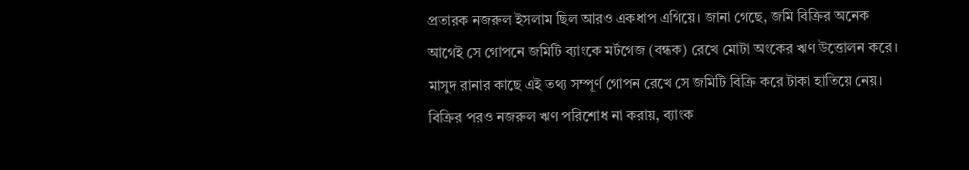প্রতারক নজরুল ইসলাম ছিল আরও একধাপ এগিয়ে। জানা গেছে, জমি বিক্রির অনেক আগেই সে গোপনে জমিটি ব্যাংকে মর্টগেজ (বন্ধক) রেখে মোটা অংকের ঋণ উত্তোলন করে। মাসুদ রানার কাছে এই তথ্য সম্পূর্ণ গোপন রেখে সে জমিটি বিক্রি করে টাকা হাতিয়ে নেয়।
বিক্রির পরও নজরুল ঋণ পরিশোধ না করায়, ব্যাংক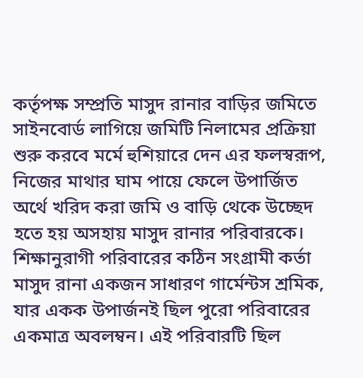কর্তৃপক্ষ সম্প্রতি মাসুদ রানার বাড়ির জমিতে সাইনবোর্ড লাগিয়ে জমিটি নিলামের প্রক্রিয়া শুরু করবে মর্মে হুশিয়ারে দেন এর ফলস্বরূপ, নিজের মাথার ঘাম পায়ে ফেলে উপার্জিত অর্থে খরিদ করা জমি ও বাড়ি থেকে উচ্ছেদ হতে হয় অসহায় মাসুদ রানার পরিবারকে।
শিক্ষানুরাগী পরিবারের কঠিন সংগ্রামী কর্তা
মাসুদ রানা একজন সাধারণ গার্মেন্টস শ্রমিক, যার একক উপার্জনই ছিল পুরো পরিবারের একমাত্র অবলম্বন। এই পরিবারটি ছিল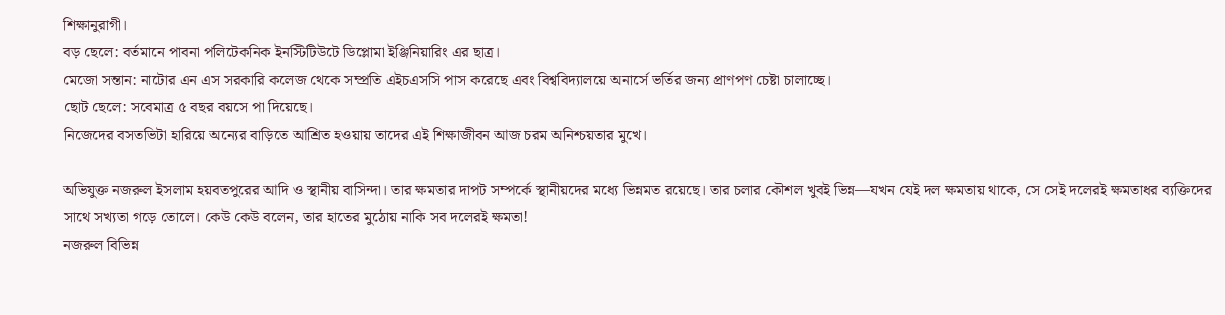শিক্ষানুরাগী।
বড় ছেলে: বর্তমানে পাবনা পলিটেকনিক ইনস্টিটিউটে ডিপ্লোমা ইঞ্জিনিয়ারিং এর ছাত্র।
মেজো সন্তান: নাটোর এন এস সরকারি কলেজ থেকে সম্প্রতি এইচএসসি পাস করেছে এবং বিশ্ববিদ্যালয়ে অনার্সে ভর্তির জন্য প্রাণপণ চেষ্টা চালাচ্ছে।
ছোট ছেলে: সবেমাত্র ৫ বছর বয়সে পা দিয়েছে।
নিজেদের বসতভিটা হারিয়ে অন্যের বাড়িতে আশ্রিত হওয়ায় তাদের এই শিক্ষাজীবন আজ চরম অনিশ্চয়তার মুখে।

অভিযুক্ত নজরুল ইসলাম হয়বতপুরের আদি ও স্থানীয় বাসিন্দা। তার ক্ষমতার দাপট সম্পর্কে স্থানীয়দের মধ্যে ভিন্নমত রয়েছে। তার চলার কৌশল খুবই ভিন্ন—যখন যেই দল ক্ষমতায় থাকে, সে সেই দলেরই ক্ষমতাধর ব্যক্তিদের সাথে সখ্যতা গড়ে তোলে। কেউ কেউ বলেন, তার হাতের মুঠোয় নাকি সব দলেরই ক্ষমতা!
নজরুল বিভিন্ন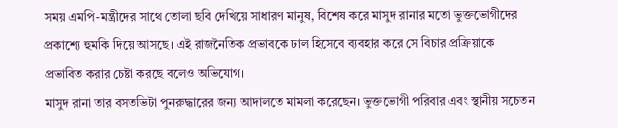সময় এমপি-মন্ত্রীদের সাথে তোলা ছবি দেখিয়ে সাধারণ মানুষ, বিশেষ করে মাসুদ রানার মতো ভুক্তভোগীদের প্রকাশ্যে হুমকি দিয়ে আসছে। এই রাজনৈতিক প্রভাবকে ঢাল হিসেবে ব্যবহার করে সে বিচার প্রক্রিয়াকে প্রভাবিত করার চেষ্টা করছে বলেও অভিযোগ।
মাসুদ রানা তার বসতভিটা পুনরুদ্ধারের জন্য আদালতে মামলা করেছেন। ভুক্তভোগী পরিবার এবং স্থানীয় সচেতন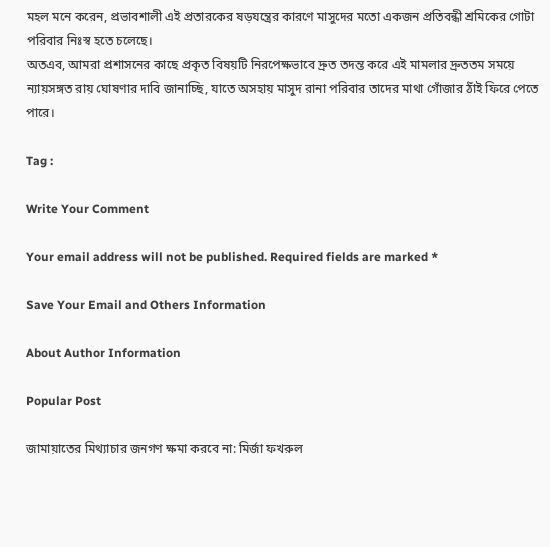মহল মনে করেন, প্রভাবশালী এই প্রতারকের ষড়যন্ত্রের কারণে মাসুদের মতো একজন প্রতিবন্ধী শ্রমিকের গোটা পরিবার নিঃস্ব হতে চলেছে।
অতএব, আমরা প্রশাসনের কাছে প্রকৃত বিষয়টি নিরপেক্ষভাবে দ্রুত তদন্ত করে এই মামলার দ্রুততম সময়ে ন্যায়সঙ্গত রায় ঘোষণার দাবি জানাচ্ছি, যাতে অসহায় মাসুদ রানা পরিবার তাদের মাথা গোঁজার ঠাঁই ফিরে পেতে পারে।

Tag :

Write Your Comment

Your email address will not be published. Required fields are marked *

Save Your Email and Others Information

About Author Information

Popular Post

জামায়াতের মিথ্যাচার জনগণ ক্ষমা করবে না: মির্জা ফখরুল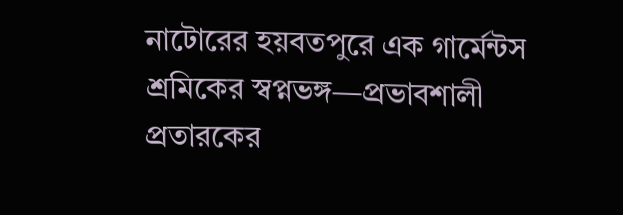নাটোরের হয়বতপুরে এক গার্মেন্টস শ্রমিকের স্বপ্নভঙ্গ—প্রভাবশালী প্রতারকের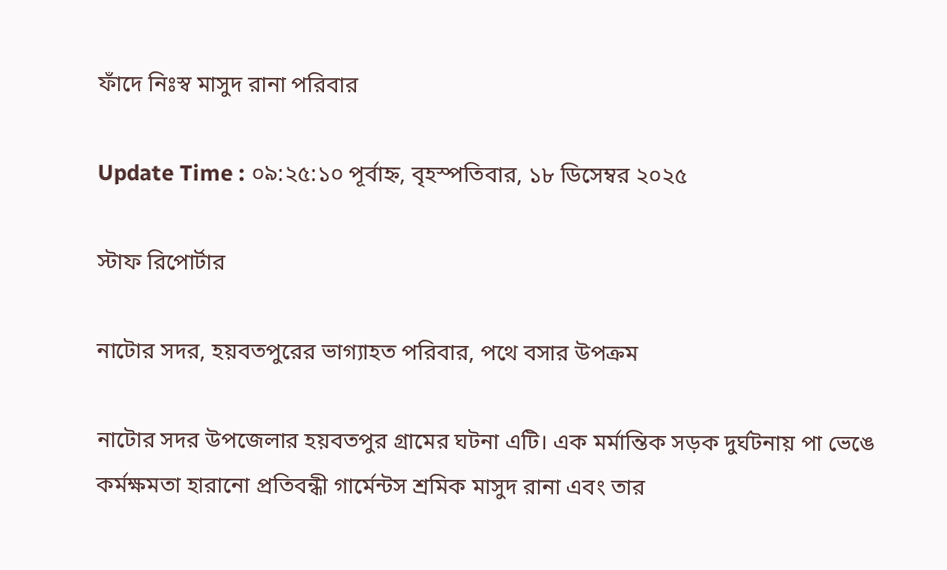ফাঁদে নিঃস্ব মাসুদ রানা পরিবার

Update Time : ০৯:২৫:১০ পূর্বাহ্ন, বৃহস্পতিবার, ১৮ ডিসেম্বর ২০২৫

স্টাফ রিপোর্টার

নাটোর সদর, হয়বতপুরের ভাগ্যাহত পরিবার, পথে বসার উপক্রম

নাটোর সদর উপজেলার হয়বতপুর গ্রামের ঘটনা এটি। এক মর্মান্তিক সড়ক দুর্ঘটনায় পা ভেঙে কর্মক্ষমতা হারানো প্রতিবন্ধী গার্মেন্টস শ্রমিক মাসুদ রানা এবং তার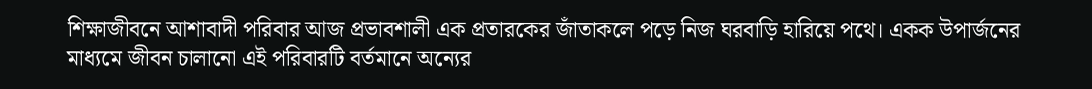শিক্ষাজীবনে আশাবাদী পরিবার আজ প্রভাবশালী এক প্রতারকের জাঁতাকলে পড়ে নিজ ঘরবাড়ি হারিয়ে পথে। একক উপার্জনের মাধ্যমে জীবন চালানো এই পরিবারটি বর্তমানে অন্যের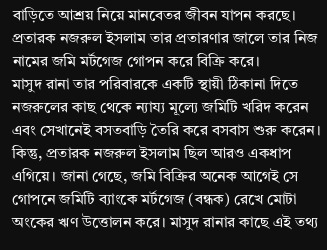বাড়িতে আশ্রয় নিয়ে মানবেতর জীবন যাপন করছে।
প্রতারক নজরুল ইসলাম তার প্রতারণার জালে তার নিজ নামের জমি মর্টগেজ গোপন করে বিক্রি করে।
মাসুদ রানা তার পরিবারকে একটি স্থায়ী ঠিকানা দিতে নজরুলের কাছ থেকে ন্যায্য মূল্যে জমিটি খরিদ করেন এবং সেখানেই বসতবাড়ি তৈরি করে বসবাস শুরু করেন।
কিন্তু, প্রতারক নজরুল ইসলাম ছিল আরও একধাপ এগিয়ে। জানা গেছে, জমি বিক্রির অনেক আগেই সে গোপনে জমিটি ব্যাংকে মর্টগেজ (বন্ধক) রেখে মোটা অংকের ঋণ উত্তোলন করে। মাসুদ রানার কাছে এই তথ্য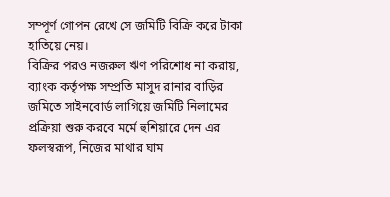সম্পূর্ণ গোপন রেখে সে জমিটি বিক্রি করে টাকা হাতিয়ে নেয়।
বিক্রির পরও নজরুল ঋণ পরিশোধ না করায়, ব্যাংক কর্তৃপক্ষ সম্প্রতি মাসুদ রানার বাড়ির জমিতে সাইনবোর্ড লাগিয়ে জমিটি নিলামের প্রক্রিয়া শুরু করবে মর্মে হুশিয়ারে দেন এর ফলস্বরূপ, নিজের মাথার ঘাম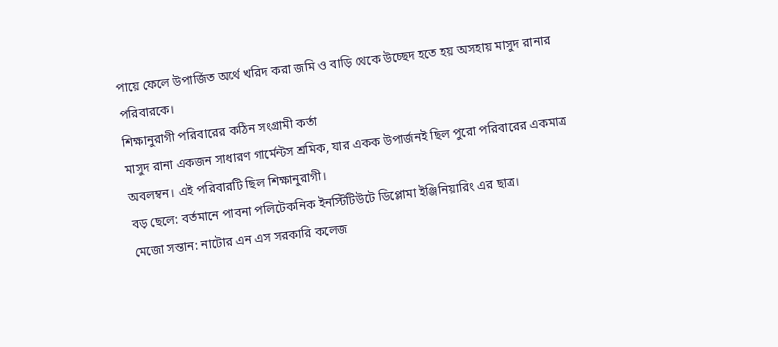পায়ে ফেলে উপার্জিত অর্থে খরিদ করা জমি ও বাড়ি থেকে উচ্ছেদ হতে হয় অসহায় মাসুদ রানার পরিবারকে।
শিক্ষানুরাগী পরিবারের কঠিন সংগ্রামী কর্তা
মাসুদ রানা একজন সাধারণ গার্মেন্টস শ্রমিক, যার একক উপার্জনই ছিল পুরো পরিবারের একমাত্র অবলম্বন। এই পরিবারটি ছিল শিক্ষানুরাগী।
বড় ছেলে: বর্তমানে পাবনা পলিটেকনিক ইনস্টিটিউটে ডিপ্লোমা ইঞ্জিনিয়ারিং এর ছাত্র।
মেজো সন্তান: নাটোর এন এস সরকারি কলেজ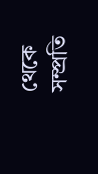থেকে সম্প্রতি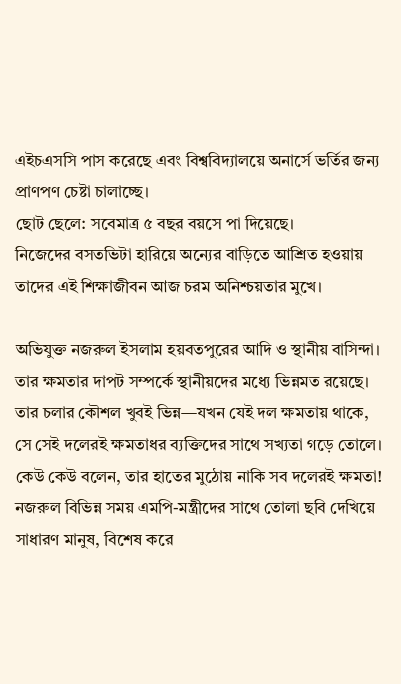এইচএসসি পাস করেছে এবং বিশ্ববিদ্যালয়ে অনার্সে ভর্তির জন্য প্রাণপণ চেষ্টা চালাচ্ছে।
ছোট ছেলে: সবেমাত্র ৫ বছর বয়সে পা দিয়েছে।
নিজেদের বসতভিটা হারিয়ে অন্যের বাড়িতে আশ্রিত হওয়ায় তাদের এই শিক্ষাজীবন আজ চরম অনিশ্চয়তার মুখে।

অভিযুক্ত নজরুল ইসলাম হয়বতপুরের আদি ও স্থানীয় বাসিন্দা। তার ক্ষমতার দাপট সম্পর্কে স্থানীয়দের মধ্যে ভিন্নমত রয়েছে। তার চলার কৌশল খুবই ভিন্ন—যখন যেই দল ক্ষমতায় থাকে, সে সেই দলেরই ক্ষমতাধর ব্যক্তিদের সাথে সখ্যতা গড়ে তোলে। কেউ কেউ বলেন, তার হাতের মুঠোয় নাকি সব দলেরই ক্ষমতা!
নজরুল বিভিন্ন সময় এমপি-মন্ত্রীদের সাথে তোলা ছবি দেখিয়ে সাধারণ মানুষ, বিশেষ করে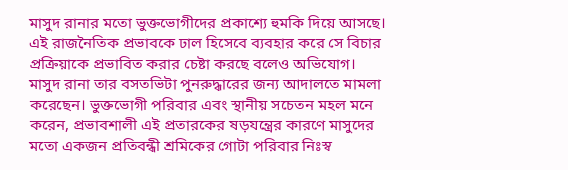মাসুদ রানার মতো ভুক্তভোগীদের প্রকাশ্যে হুমকি দিয়ে আসছে। এই রাজনৈতিক প্রভাবকে ঢাল হিসেবে ব্যবহার করে সে বিচার প্রক্রিয়াকে প্রভাবিত করার চেষ্টা করছে বলেও অভিযোগ।
মাসুদ রানা তার বসতভিটা পুনরুদ্ধারের জন্য আদালতে মামলা করেছেন। ভুক্তভোগী পরিবার এবং স্থানীয় সচেতন মহল মনে করেন, প্রভাবশালী এই প্রতারকের ষড়যন্ত্রের কারণে মাসুদের মতো একজন প্রতিবন্ধী শ্রমিকের গোটা পরিবার নিঃস্ব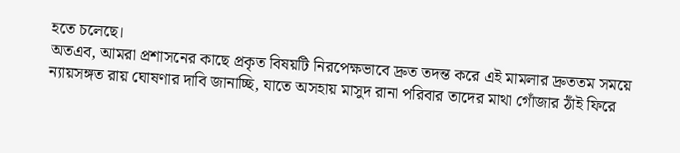হতে চলেছে।
অতএব, আমরা প্রশাসনের কাছে প্রকৃত বিষয়টি নিরপেক্ষভাবে দ্রুত তদন্ত করে এই মামলার দ্রুততম সময়ে ন্যায়সঙ্গত রায় ঘোষণার দাবি জানাচ্ছি, যাতে অসহায় মাসুদ রানা পরিবার তাদের মাথা গোঁজার ঠাঁই ফিরে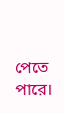পেতে পারে।